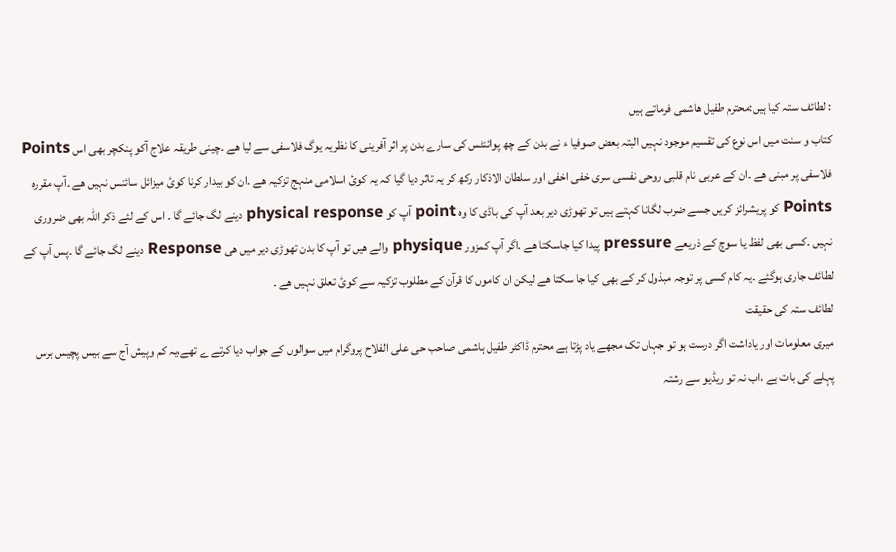: لطائف ستہ کیا ہیں:محترم طفیل ھاشمی فرماتے ہیں
کتاب و سنت میں اس نوع کی تقسیم موجود نہیں البتہ بعض صوفیا ء نے بدن کے چھ پوائنٹس کی سارے بدن پر اثر آفرینی کا نظریہ یوگ فلاسفی سے لیا ھے ۔چینی طریقہ علاج آکو پنکچر بھی اس Points فلاسفی پر مبنی ھے ۔ان کے عربی نام قلبی روحی نفسی سری خفی اخفی اور سلطان الاذکار رکھ کر یہ تاثر دیا گیا کہ یہ کوئ اسلامی منہج تزکیہ ھے ۔ان کو بیدار کرنا کوئ میزائل سائنس نہیں ھے ۔آپ مقررہ Points کو پریشرائز کریں جسے ضرب لگانا کہتے ہیں تو تھوڑی دیر بعد آپ کی باڈی کا وہ point آپ کو physical response دینے لگ جائے گا ۔ اس کے لئے ذکر اللہ بھی ضروری نہیں ۔کسی بھی لفظ یا سوچ کے ذریعے pressure پیدا کیا جاسکتا ھے .اگر آپ کمزور physique والے ھیں تو آپ کا بدن تھوڑی دیر میں ھی Response دینے لگ جائے گا ۔پس آپ کے لطائف جاری ہوگئے ۔یہ کام کسی پر توجہ مبذول کر کے بھی کیا جا سکتا ھے لیکن ان کاموں کا قرآن کے مطلوب تزکیہ سے کوئ تعلق نہیں ھے ۔
لطائف ستہ کی حقیقت
میری معلومات اور یاداشت اگر درست ہو تو جہاں تک مجھے یاد پڑتا ہے محترم ڈاکٹر طفیل ہاشمی صاحب حی علی الفلاح پروگرام میں سوالوں کے جواب دیا کرتے ے تھے،یہ کم وپیش آج سے بیس پچیس برس پہلے کی بات ہے ،اب نہ تو ریڈیو سے رشتہ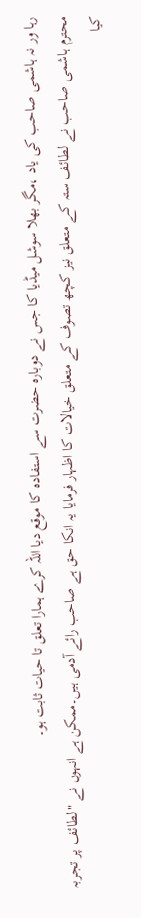رہا ور نہ ہاشمی صاحب کی یاد ،مگر بھلا سوشل میڈیا کا جس نے دوبارہ حضرت سے استفادہ کا موقع دیا اللہ کرے ہمارا تعلق تا حیات ثابت ہو۔
محترم ہاشمی صاحب نے لطائف ستہ کے متعلق نیز کچھ تصوف کے متعلق خیالات کا اظہار فرمایا یہ انکا حق ہے صاحب رائے آدمی ہیں۔ممکن ہے انہوں نے "لطائف پر تجربہ کیا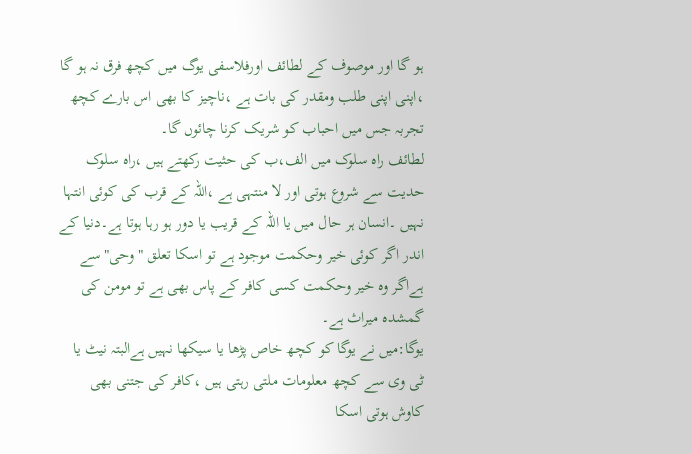ہو گا اور موصوف کے لطائف اورفلاسفی یوگ میں کچھ فرق نہ ہو گا ،اپنی اپنی طلب ومقدر کی بات ہے ،ناچیز کا بھی اس بارے کچھ تجربہ جس میں احباب کو شریک کرنا چائوں گا۔
لطائف راہ سلوک میں الف،ب کی حثیت رکھتے ہیں ،راہ سلوک حدیت سے شروع ہوتی اور لا منتہی ہے ،اللہ کے قرب کی کوئی انتہا نہیں ۔انسان ہر حال میں یا اللہ کے قریب یا دور ہو رہا ہوتا ہے۔دنیا کے اندر اگر کوئی خیر وحکمت موجود ہے تو اسکا تعلق "وحی"سے ہےاگر وہ خیر وحکمت کسی کافر کے پاس بھی ہے تو مومن کی گمشدہ میراث ہے۔
یوگا:میں نے یوگا کو کچھ خاص پڑھا یا سیکھا نہیں ہےالبتہ نیٹ یا ٹی وی سے کچھ معلومات ملتی رہتی ہیں ،کافر کی جتنی بھی کاوش ہوتی اسکا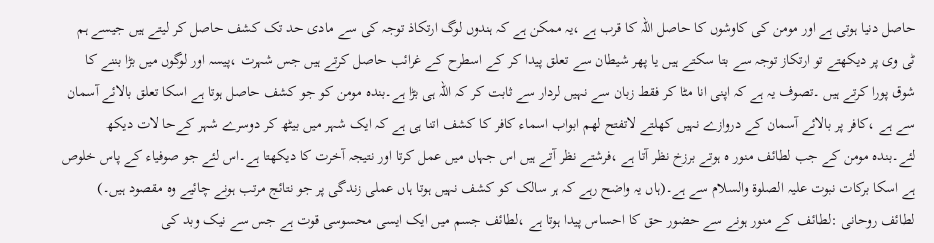حاصل دنیا ہوتی ہے اور مومن کی کاوشوں کا حاصل اللہ کا قرب ہے ،یہ ممکن ہے کہ ہندوں لوگ ارتکاذ توجہ کی سے مادی حد تک کشف حاصل کر لیتے ہیں جیسے ہم ٹی وی پر دیکھتے تو ارتکاز توجہ سے بتا سکتے ہیں یا پھر شیطان سے تعلق پیدا کر کے اسطرح کے غرائب حاصل کرتے ہیں جس شہرت ،پیسہ اور لوگوں میں بڑا بننے کا شوق پورا کرتے ہیں ۔تصوف یہ ہے کہ اپنی انا مٹا کر فقط زبان سے نہیں لردار سے ثابت کر کہ اللہ ہی بڑا ہے۔بندہ مومن کو جو کشف حاصل ہوتا ہے اسکا تعلق بالائے آسمان سے ہے ،کافر پر بالائے آسمان کے دروازے نہیں کھلتے لاتفتح لھم ابواب اسماء کافر کا کشف اتنا ہی ہے کہ ایک شہر میں بیٹھ کر دوسرے شہر کےحا لات دیکھ لئے۔بندہ مومن کے جب لطائف منور ہ ہوتے برزخ نظر آتا ہے ،فرشتے نظر آتے ہیں اس جہاں میں عمل کرتا اور نتیجہ آخرت کا دیکھتا ہے۔اس لئے جو صوفیاء کے پاس خلوص ہے اسکا برکات نبوت علیہ الصلوۃ والسلام سے ہے۔(ہاں یہ واضح رہے کہ ہر سالک کو کشف نہیں ہوتا ہاں عملی زندگی پر جو نتائج مرتب ہونے چائیے وہ مقصود ہیں۔)
لطائف روحانی :لطائف کے منور ہونے سے حضور حق کا احساس پیدا ہوتا ہے ،لطائف جسم میں ایک ایسی محسوسی قوت ہے جس سے نیک وبد کی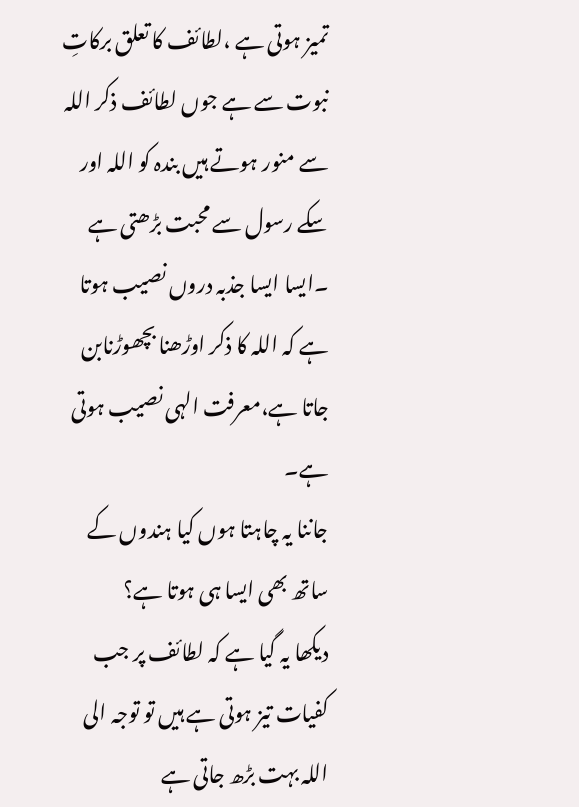تمیز ہوتی ہے ،لطائف کا تعلق برکاتِ نبوت سے ہے جوں لطائف ذکر اللہ سے منور ہوتے ہیں بندہ کو اللہ اور سکے رسول سے محبت بڑھتی ہے ۔ایسا ایسا جذبہ دروں نصیب ہوتا ہے کہ اللہ کا ذکر اوڑھنا بچھوڑنابن جاتا ہے،معرفت الہی نصیب ہوتی ہے۔
جاننا یہ چاہتا ہوں کیا ہندوں کے ساتھ بھی ایسا ہی ہوتا ہے؟
دیکھا یہ گیا ہے کہ لطائف پر جب کفیات تیز ہوتی ہے ہیں تو توجہ الی اللہ بہت بڑھ جاتی ہے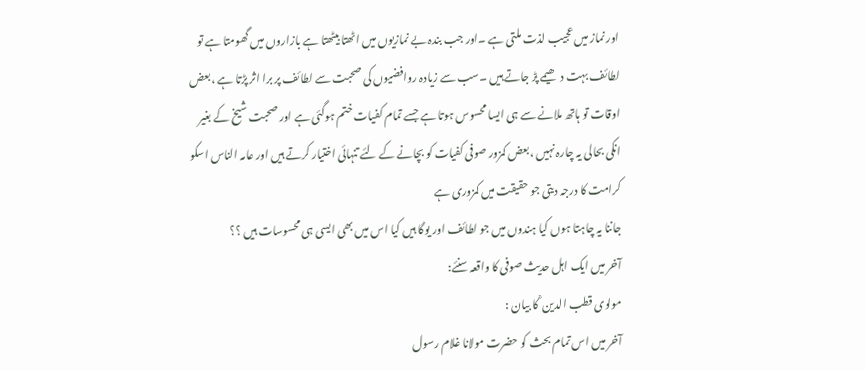اور نماز میں عجیب لذت ملتی ہے ۔اور جب بندہ بے نمازیوں میں اٹھتا بیٹھتا ہے بازاروں میں گھومتا ہے تو لطائف بہت دھیمے پڑ جاتے ہیں ۔سب سے زیادہ روافضیوں کی صحبت سے لطائف پر برا اثر پڑتا ہے ،بعض اوقات تو ہاتھ ملانے سے ہی ایسا محسوس ہوتا ہے جسے تمام کفیات ختم ہوگئی ہے اور صحبت شیخ کے بغیر انکی بحالی یہ چارہ نہیں ،بعض کمزور صوفی کفیات کو بچانے کے لئے تنہائی اختیار کرتے ہیں اور عامہ الناس اسکو کرامت کا درجہ دیتی جو حقیقت میں کمزوری ہے
جاننا یہ چاہتا ہوں کیا ہندوں میں جو لطائف اور یوگا ہیں کیا اس میں بھی ایسی ہی محسوسات ہیں ؟؟
آخر میں ایک اہل حدیث صوفی کا واقعہ سنئے:
مولوی قطب الدین ؒ کا بیان :
آخر میں اس تمام بحث کو حضرت مولانا غلام رسول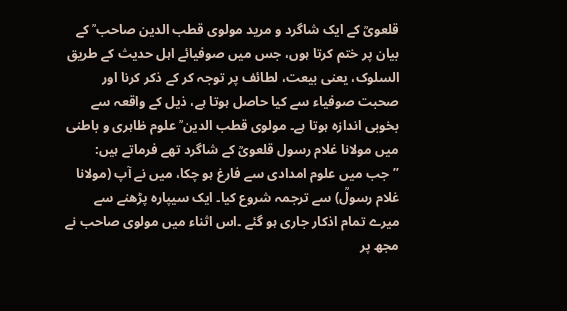قلعویؒ کے ایک شاگرد و مرید مولوی قطب الدین صاحب ؒ کے بیان پر ختم کرتا ہوں، جس میں صوفیائے اہل حدیث کے طریق السلوک، یعنی بیعت، لطائف پر توجہ کر کے ذکر کرنا اور صحبت صوفیاء سے کیا حاصل ہوتا ہے، ذیل کے واقعہ سے بخوبی اندازہ ہوتا ہے۔ مولوی قطب الدین ؒ علوم ظاہری و باطنی میں مولانا غلام رسول قلعویؒ کے شاگرد تھے فرماتے ہیں:
”جب میں علوم امدادی سے فارغ ہو چکا، میں نے آپ (مولانا غلام رسولؒ) سے ترجمہ شروع کیا۔ ایک سیپارہ پڑھنے سے میرے تمام اذکار جاری ہو گئے ۔اس اثناء میں مولوی صاحب نے مجھ پر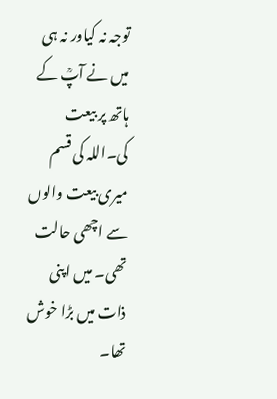توجہ نہ کیاور نہ ہی میں نے آپؒ کے ہاتھ پر بیعت کی۔اللہ کی قسم میری بیعت والوں سے اچھی حالت تھی۔ میں اپنی ذات میں بڑا خوش تھا۔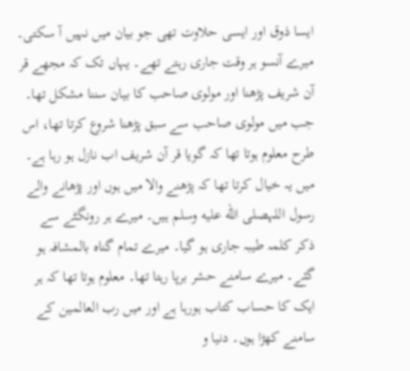ایسا ذوق اور ایسی حلاوت تھی جو بیان میں نہیں آ سکتی۔ میرے آنسو ہر وقت جاری رہتے تھے۔ یہاں تک کہ مجھے قر آن شریف پڑھنا اور مولوی صاحب کا بیان سننا مشکل تھا۔ جب میں مولوی صاحب سے سبق پڑھنا شروع کرتا تھا، اس طرح معلوم ہوتا تھا کہ گویا قر آن شریف اب نازل ہو رہا ہے۔ میں یہ خیال کرتا تھا کہ پڑھنے والا میں ہوں اور پڑھانے والے رسول اللہصلى الله عليه وسلم ہیں۔ میرے ہر رونگٹے سے ذکر کلمہ طیبہ جاری ہو گیا۔ میرے تمام گناہ بالمشافہ ہو گئے۔ میرے سامنے حشر برپا رہتا تھا۔ معلوم ہوتا تھا کہ ہر ایک کا حساب کتاب ہورہا ہے اور میں رب العالمین کے سامنے کھڑا ہوں۔ دنیا و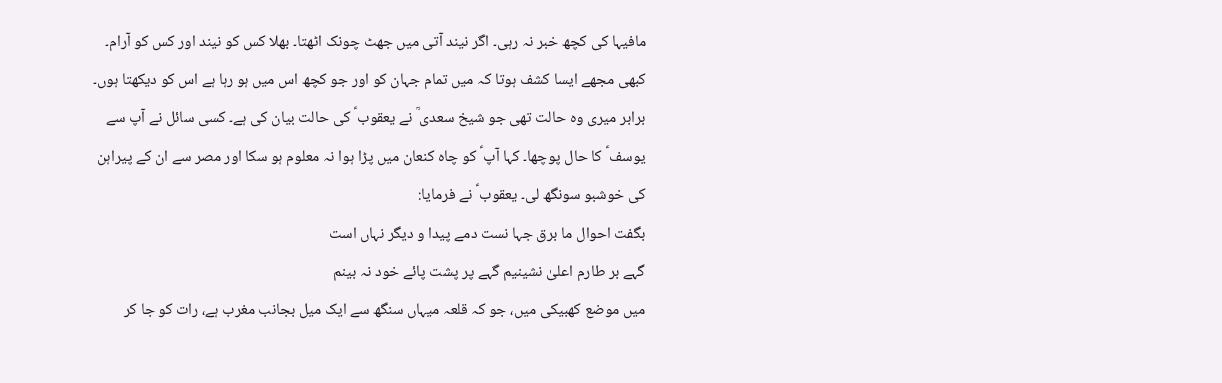مافیہا کی کچھ خبر نہ رہی۔ اگر نیند آتی میں جھٹ چونک اٹھتا۔ بھلا کس کو نیند اور کس کو آرام۔ کبھی مجھے ایسا کشف ہوتا کہ میں تمام جہان کو اور جو کچھ اس میں ہو رہا ہے اس کو دیکھتا ہوں۔ برابر میری وہ حالت تھی جو شیخ سعدی ؒ نے یعقوب ؑ کی حالت بیان کی ہے۔ کسی سائل نے آپ سے یوسف ؑ کا حال پوچھا۔ کہا آپ ؑ کو چاہ کنعان میں پڑا ہوا نہ معلوم ہو سکا اور مصر سے ان کے پیراہن کی خوشبو سونگھ لی۔ یعقوب ؑ نے فرمایا:
بگفت احوال ما برق جہا نست دمے پیدا و دیگر نہاں است
گہے بر طارم اعلیٰ نشینیم گہے پر پشت پائے خود نہ بینم
میں موضع کھبیکی میں، جو کہ قلعہ میہاں سنگھ سے ایک میل بجانب مغرب ہے، رات کو جا کر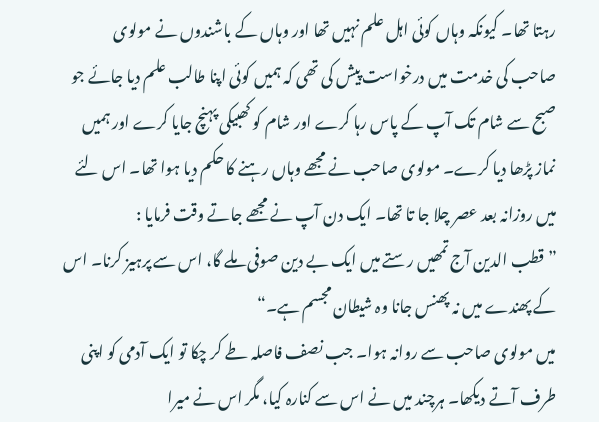رہتا تھا۔ کیونکہ وہاں کوئی اہل علم نہیں تھا اور وہاں کے باشندوں نے مولوی صاحب کی خدمت میں درخواست پیش کی تھی کہ ہمیں کوئی اپنا طالب علم دیا جائے جو صبح سے شام تک آپ کے پاس رہا کرے اور شام کو کھبیکی پہنچ جایا کرے اور ہمیں نماز پڑھا دیا کرے۔ مولوی صاحب نے مجھے وہاں رہنے کا حکم دیا ہوا تھا۔ اس لئے میں روزانہ بعد عصر چلا جا تا تھا۔ ایک دن آپ نے مجھے جاتے وقت فرمایا :
”قطب الدین آج تمھیں رستے میں ایک بے دین صوفی ملے گا، اس سے پرہیز کرنا۔ اس کے پھندے میں نہ پھنس جانا وہ شیطان مجسم ہے۔“
میں مولوی صاحب سے روانہ ہوا۔ جب نصف فاصلہ طے کر چکا تو ایک آدمی کو اپنی طرف آتے دیکھا۔ ہرچند میں نے اس سے کنارہ کیا، مگر اس نے میرا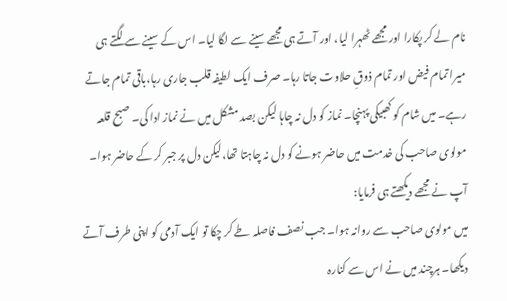نام لے کر پکارا اور مجھے ٹھہرا لیا، اور آتے ہی مجھے سینے سے لگا لیا۔ اس کے سینے سے لگتے ہی میرا تمام فیض اور تمام ذوقِ حلاوت جاتا رہا۔ صرف ایک لطیفہ قلب جاری رہا،باقی تمام جاتے رہے۔ میں شام کو کھبیکی پہنچا۔ نماز کو دل نہ چاہا لیکن بصد مشکل میں نے نماز ادا کی۔ صبح قلعہ مولوی صاحب کی خدمت میں حاضر ہونے کو دل نہ چاہتا تھا،لیکن دل پر جبر کر کے حاضر ہوا۔ آپ نے مجھے دیکھتے ہی فرمایا:
میں مولوی صاحب سے روانہ ہوا۔ جب نصف فاصلہ طے کر چکا تو ایک آدمی کو اپنی طرف آتے دیکھا۔ ہرچند میں نے اس سے کنارہ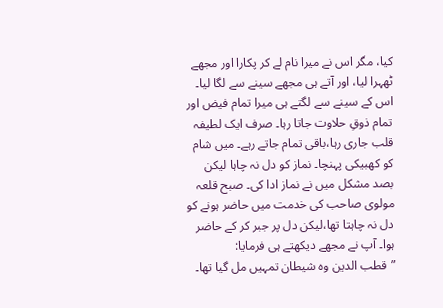کیا، مگر اس نے میرا نام لے کر پکارا اور مجھے ٹھہرا لیا، اور آتے ہی مجھے سینے سے لگا لیا۔ اس کے سینے سے لگتے ہی میرا تمام فیض اور تمام ذوقِ حلاوت جاتا رہا۔ صرف ایک لطیفہ قلب جاری رہا،باقی تمام جاتے رہے۔ میں شام کو کھبیکی پہنچا۔ نماز کو دل نہ چاہا لیکن بصد مشکل میں نے نماز ادا کی۔ صبح قلعہ مولوی صاحب کی خدمت میں حاضر ہونے کو دل نہ چاہتا تھا،لیکن دل پر جبر کر کے حاضر ہوا۔ آپ نے مجھے دیکھتے ہی فرمایا:
”قطب الدین وہ شیطان تمہیں مل گیا تھا۔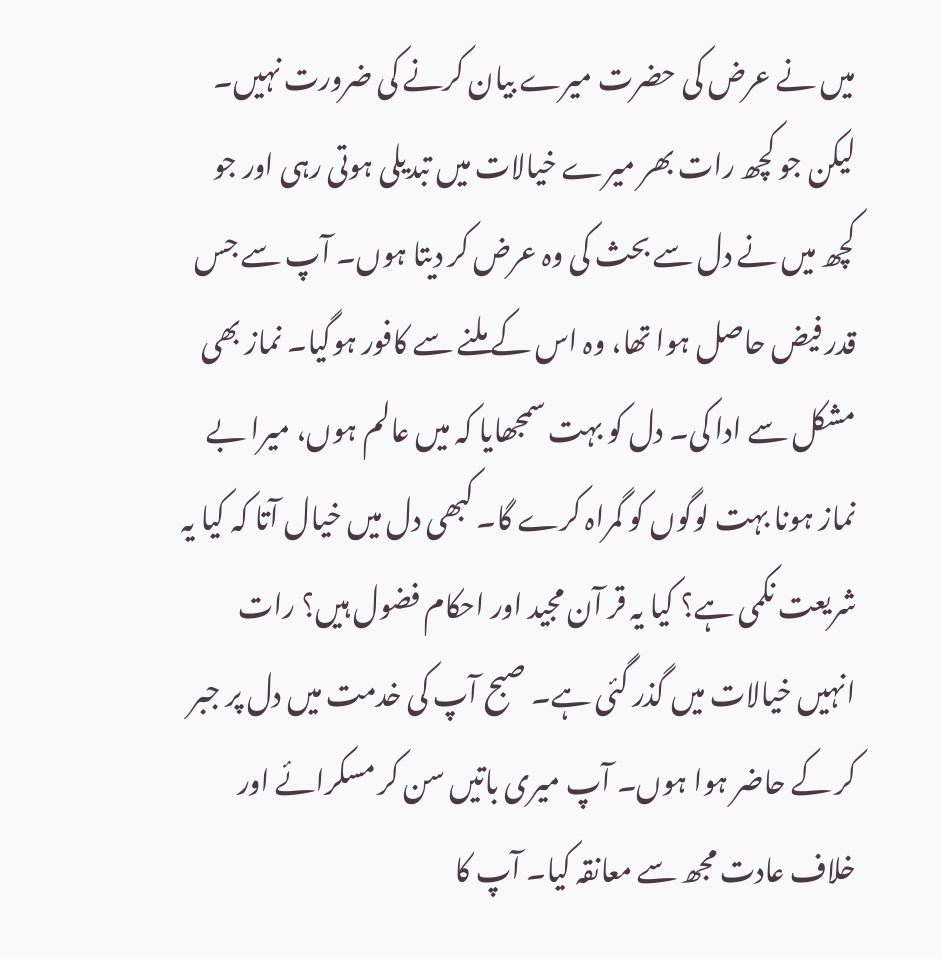میں نے عرض کی حضرت میرے بیان کرنے کی ضرورت نہیں۔ لیکن جو کچھ رات بھر میرے خیالات میں تبدیلی ہوتی رہی اور جو کچھ میں نے دل سے بحث کی وہ عرض کر دیتا ہوں۔ آپ سے جس قدر فیض حاصل ہوا تھا، وہ اس کے ملنے سے کافور ہوگیا۔ نماز بھی مشکل سے ادا کی۔ دل کو بہت سمجھایا کہ میں عالم ہوں، میرا بے نماز ہونا بہت لوگوں کو گمراہ کرے گا۔ کبھی دل میں خیال آتا کہ کیا یہ شریعت نکمی ہے؟ کیا یہ قر آن مجید اور احکام فضول ہیں؟ رات انہیں خیالات میں گذر گئی ہے۔ صبح آپ کی خدمت میں دل پر جبر کر کے حاضر ہوا ہوں۔ آپ میری باتیں سن کر مسکرائے اور خلاف عادت مجھ سے معانقہ کیا۔ آپ کا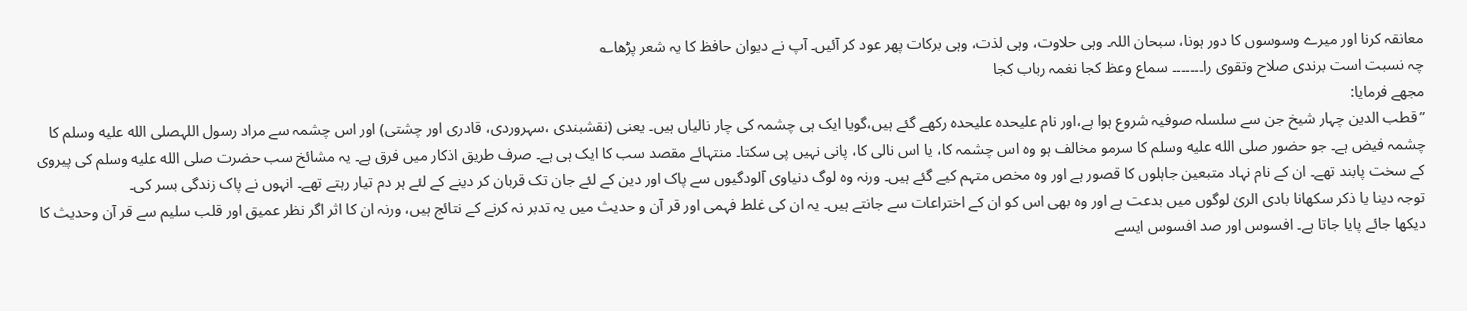معانقہ کرنا اور میرے وسوسوں کا دور ہونا، سبحان اللہ۔ وہی حلاوت، وہی لذت، وہی برکات پھر عود کر آئیں۔ آپ نے دیوان حافظ کا یہ شعر پڑھا؎
چہ نسبت است برندی صلاح وتقوی را۔۔۔۔۔۔۔ سماع وعظ کجا نغمہ رباب کجا
مجھے فرمایا:
”قطب الدین چہار شیخ جن سے سلسلہ صوفیہ شروع ہوا ہے،اور نام علیحدہ علیحدہ رکھے گئے ہیں،گویا ایک ہی چشمہ کی چار نالیاں ہیں۔ یعنی (نقشبندی ،سہروردی، قادری اور چشتی) اور اس چشمہ سے مراد رسول اللہصلى الله عليه وسلم کا چشمہ فیض ہے۔ جو حضور صلى الله عليه وسلم کا سرمو مخالف ہو وہ اس چشمہ کا، یا اس نالی کا، پانی نہیں پی سکتا۔ منتہائے مقصد سب کا ایک ہی ہے۔ صرف طریق اذکار میں فرق ہے۔ یہ مشائخ سب حضرت صلى الله عليه وسلم کی پیروی کے سخت پابند تھے۔ ان کے نام نہاد متبعین جاہلوں کا قصور ہے اور وہ مخص متہم کیے گئے ہیں۔ ورنہ وہ لوگ دنیاوی آلودگیوں سے پاک اور دین کے لئے جان تک قربان کر دینے کے لئے ہر دم تیار رہتے تھے۔ انہوں نے پاک زندگی بسر کی۔
توجہ دینا یا ذکر سکھانا بادی الریٰ لوگوں میں بدعت ہے اور وہ بھی اس کو ان کے اختراعات سے جانتے ہیں۔ یہ ان کی غلط فہمی اور قر آن و حدیث میں یہ تدبر نہ کرنے کے نتائج ہیں، ورنہ ان کا اثر اگر نظر عمیق اور قلب سلیم سے قر آن وحدیث کا دیکھا جائے پایا جاتا ہے۔ افسوس اور صد افسوس ایسے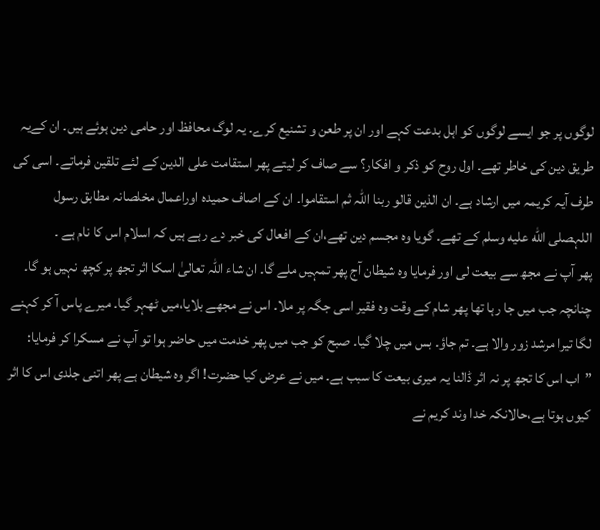لوگوں پر جو ایسے لوگوں کو اہل بدعت کہے اور ان پر طعن و تشنیع کرے۔ یہ لوگ محافظ اور حامی دین ہوئے ہیں۔ ان کےیہ طریق دین کی خاطر تھے۔ اول روح کو ذکر و افکار؟ سے صاف کر لیتے پھر استقامت علی الدین کے لئے تلقین فرماتے۔ اسی کی طرف آیہ کریمہ میں ارشاد ہے۔ ان الذین قالو ربنا اللہ ثم استقاموا۔ ان کے اصاف حمیدہ اوراعمال مخلصانہ مطابق رسول اللہصلى الله عليه وسلم کے تھے۔ گویا وہ مجسم دین تھے،ان کے افعال کی خبر دے رہے ہیں کہ اسلام اس کا نام ہے ۔
پھر آپ نے مجھ سے بیعت لی اور فرمایا وہ شیطان آج پھر تمہیں ملے گا۔ ان شاء اللہ تعالیٰ اسکا اثر تجھ پر کچھ نہیں ہو گا۔ چنانچہ جب میں جا رہا تھا پھر شام کے وقت وہ فقیر اسی جگہ پر ملا۔ اس نے مجھے بلایا،میں ٹھہر گیا۔ میرے پاس آ کر کہنے لگا تیرا مرشد زور والا ہے۔ تم جاؤ۔ بس میں چلا گیا۔ صبح کو جب میں پھر خدمت میں حاضر ہوا تو آپ نے مسکرا کر فرمایا:
”اب اس کا تجھ پر نہ اثر ڈالنا یہ میری بیعت کا سبب ہے۔ میں نے عرض کیا حضرت! اگر وہ شیطان ہے پھر اتنی جلدی اس کا اثر کیوں ہوتا ہے،حالانکہ خدا وند کریم نے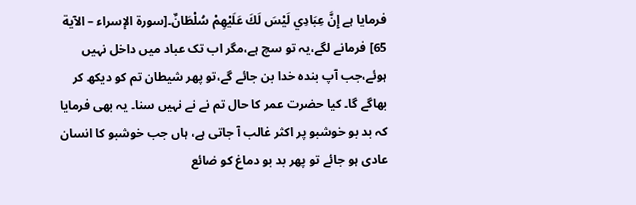فرمایا ہے إِنَّ عِبَادِي لَيْسَ لَكَ عَلَيْهِمْ سُلْطَانٌ۔[سورة الإسراء – الآية 65] فرمانے لگے،یہ تو سچ ہے،مگر اب تک عباد میں داخل نہیں ہوئے،جب آپ بندہ خدا بن جائے گے،تو پھر شیطان تم کو دیکھ کر بھاگے گا۔ کیا حضرت عمر کا حال تم نے نے نہیں سنا۔ یہ بھی فرمایا کہ بد بو خوشبو پر اکثر غالب آ جاتی ہے، ہاں جب خوشبو کا انسان عادی ہو جائے تو پھر بد بو دماغ کو ضائع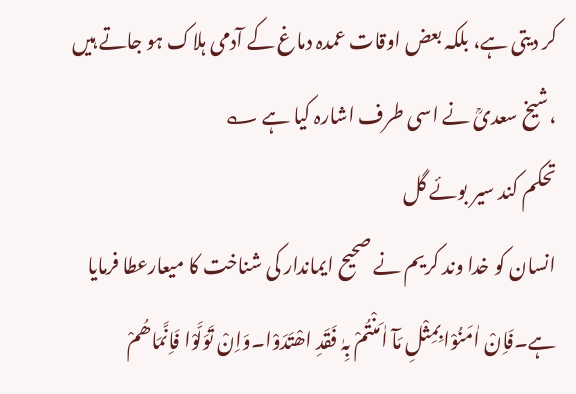کر دیتی ہے، بلکہ بعض اوقات عمدہ دماغ کے آدمی ہلاک ہو جاتے ہیں ،شیخ سعدیؒ نے اسی طرف اشارہ کیا ہے ؎
تحکم کند سیر بوئے گل
انسان کو خدا وند کریم نے صحیح ایماندار کی شناخت کا میعارعطا فرمایا ہے۔فَاِنْ اٰمَنُوْا بِمِثْلِ مَآ اٰمَنْتُمْ بِہٰ فَقَدِ اھْتَدَوْا۔وَاِنْ تَوَلَّوْا فَاِنَّمَاھُمْ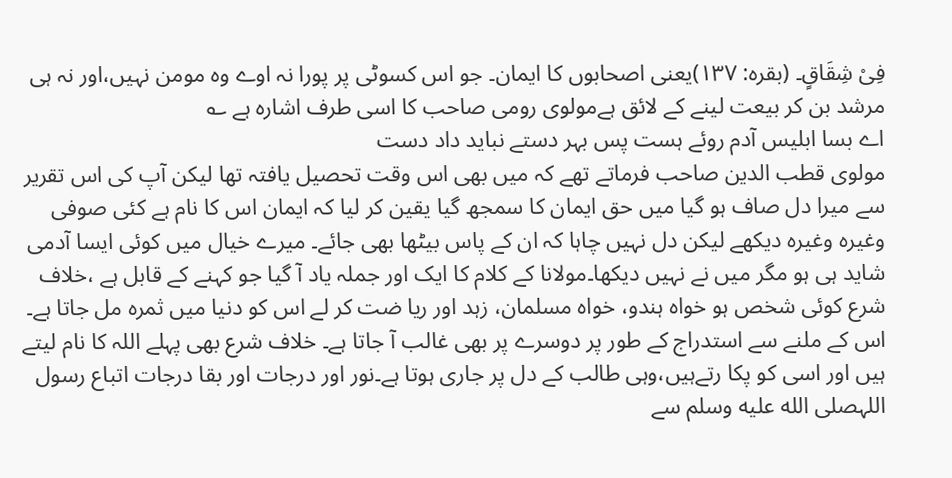فِیْ شِقَاقٍ۔ (بقرہ: ۱۳۷)یعنی اصحابوں کا ایمان۔ جو اس کسوٹی پر پورا نہ اوے وہ مومن نہیں،اور نہ ہی مرشد بن کر بیعت لینے کے لائق ہےمولوی رومی صاحب کا اسی طرف اشارہ ہے ؎
اے بسا ابلیس آدم روئے ہست پس بہر دستے نباید داد دست
مولوی قطب الدین صاحب فرماتے تھے کہ میں بھی اس وقت تحصیل یافتہ تھا لیکن آپ کی اس تقریر سے میرا دل صاف ہو گیا میں حق ایمان کا سمجھ گیا یقین کر لیا کہ ایمان اس کا نام ہے کئی صوفی وغیرہ وغیرہ دیکھے لیکن دل نہیں چاہا کہ ان کے پاس بیٹھا بھی جائے۔ میرے خیال میں کوئی ایسا آدمی شاید ہی ہو مگر میں نے نہیں دیکھا۔مولانا کے کلام کا ایک اور جملہ یاد آ گیا جو کہنے کے قابل ہے ،خلاف شرع کوئی شخص ہو خواہ ہندو، خواہ مسلمان، زہد اور ریا ضت کر لے اس کو دنیا میں ثمرہ مل جاتا ہے۔ اس کے ملنے سے استدراج کے طور پر دوسرے پر بھی غالب آ جاتا ہے۔ خلاف شرع بھی پہلے اللہ کا نام لیتے ہیں اور اسی کو پکا رتےہیں،وہی طالب کے دل پر جاری ہوتا ہے۔نور اور درجات اور بقا درجات اتباع رسول اللہصلى الله عليه وسلم سے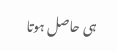ہی حاصل ہوتا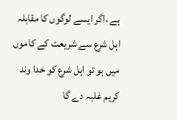ہے ،اگر ایسے لوگوں کا مقابلہ اہل شرع سے شریعت کے کاموں میں ہو تو اہل شرع کو خدا وند کریم غلبہ دے گا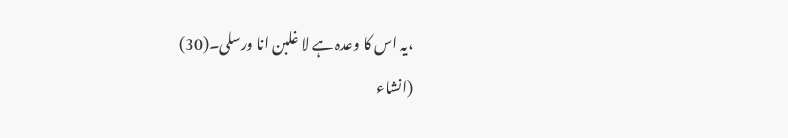،یہ اس کا وعدہ ہے لا غلبن انا ورسلی۔(30)
(انشاء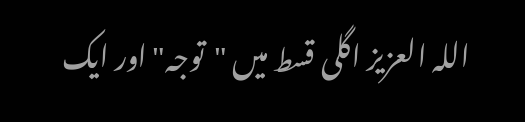اللہ العزیز اگلی قسط میں "توجہ"اور ایک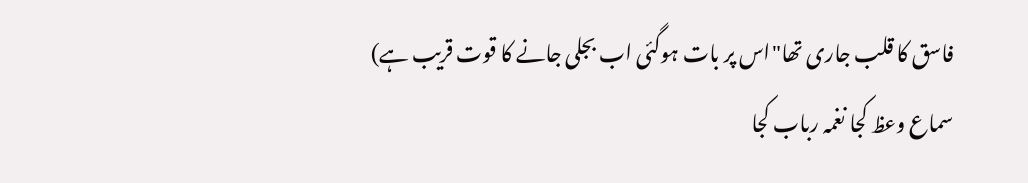فاسق کا قلب جاری تھا"اس پر بات ہوگئی اب بجلی جانے کا قوت قریب ہے)
سماع وعظ کجا نغمہ رباب کجا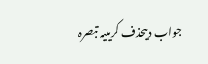جواب دیںحذف کریںیہ تبصرہ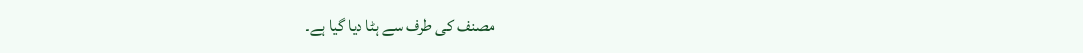مصنف کی طرف سے ہٹا دیا گیا ہے۔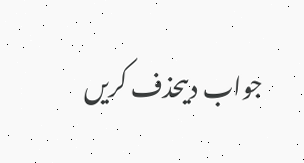جواب دیںحذف کریں